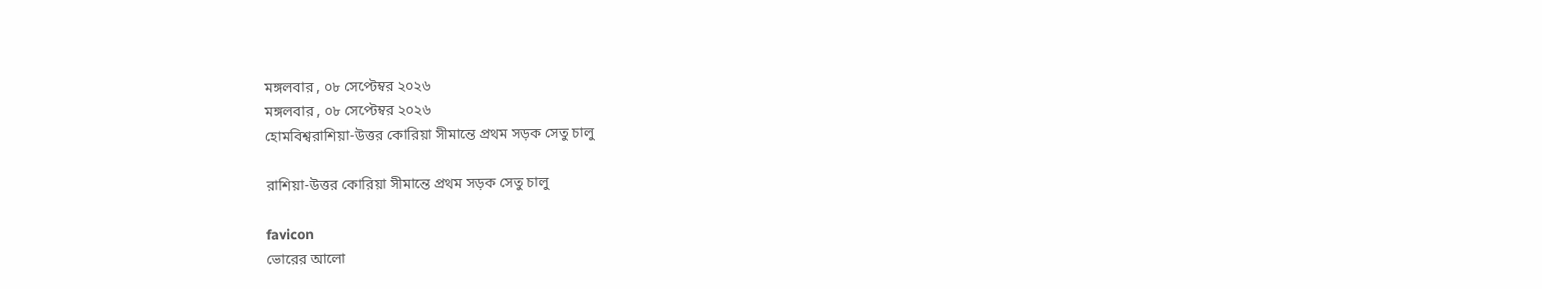মঙ্গলবার , ০৮ সেপ্টেম্বর ২০২৬
মঙ্গলবার , ০৮ সেপ্টেম্বর ২০২৬
হোমবিশ্বরাশিয়া-উত্তর কোরিয়া সীমান্তে প্রথম সড়ক সেতু চালু

রাশিয়া-উত্তর কোরিয়া সীমান্তে প্রথম সড়ক সেতু চালু

favicon
ভোরের আলো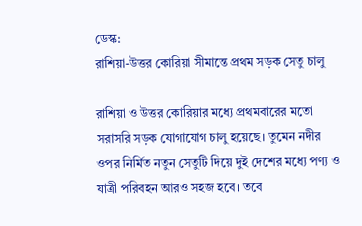ডেস্ক:
রাশিয়া-উত্তর কোরিয়া সীমান্তে প্রথম সড়ক সেতু চালু

রাশিয়া ও উত্তর কোরিয়ার মধ্যে প্রথমবারের মতো সরাসরি সড়ক যোগাযোগ চালু হয়েছে। তুমেন নদীর ওপর নির্মিত নতুন সেতুটি দিয়ে দুই দেশের মধ্যে পণ্য ও যাত্রী পরিবহন আরও সহজ হবে। তবে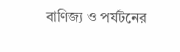বাণিজ্য ও পর্যটনের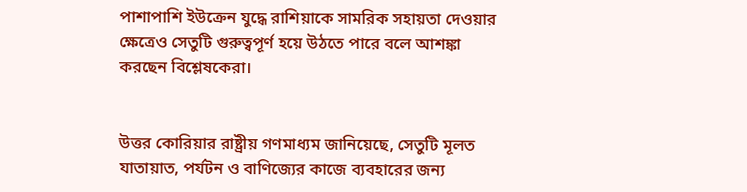পাশাপাশি ইউক্রেন যুদ্ধে রাশিয়াকে সামরিক সহায়তা দেওয়ার ক্ষেত্রেও সেতুটি গুরুত্বপূর্ণ হয়ে উঠতে পারে বলে আশঙ্কা করছেন বিশ্লেষকেরা।


উত্তর কোরিয়ার রাষ্ট্রীয় গণমাধ্যম জানিয়েছে, সেতুটি মূলত যাতায়াত, পর্যটন ও বাণিজ্যের কাজে ব্যবহারের জন্য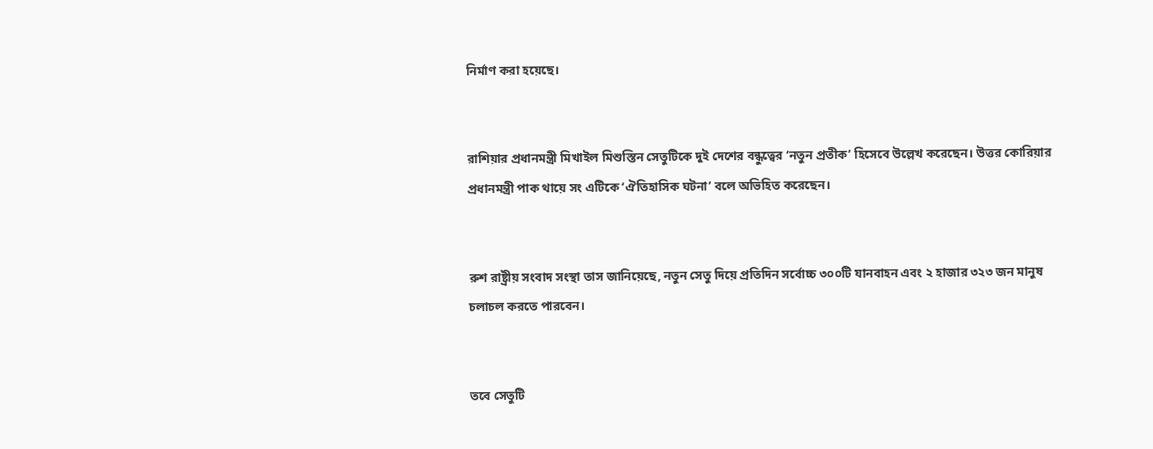নির্মাণ করা হয়েছে।


রাশিয়ার প্রধানমন্ত্রী মিখাইল মিশুস্তিন সেতুটিকে দুই দেশের বন্ধুত্বের ‘নতুন প্রতীক’ হিসেবে উল্লেখ করেছেন। উত্তর কোরিয়ার প্রধানমন্ত্রী পাক থায়ে সং এটিকে ‘ঐতিহাসিক ঘটনা’ বলে অভিহিত করেছেন।


রুশ রাষ্ট্রীয় সংবাদ সংস্থা তাস জানিয়েছে, নতুন সেতু দিয়ে প্রতিদিন সর্বোচ্চ ৩০০টি যানবাহন এবং ২ হাজার ৩২৩ জন মানুষ চলাচল করতে পারবেন।


তবে সেতুটি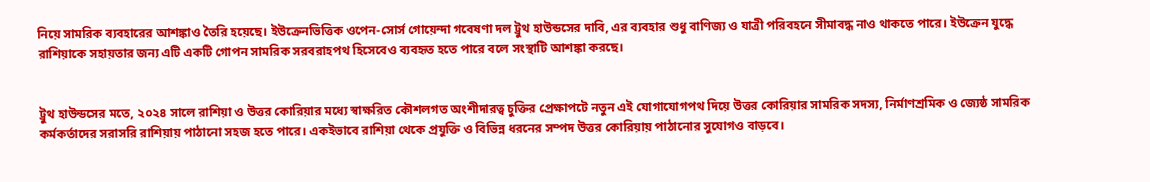নিয়ে সামরিক ব্যবহারের আশঙ্কাও তৈরি হয়েছে। ইউক্রেনভিত্তিক ওপেন-সোর্স গোয়েন্দা গবেষণা দল ট্রুথ হাউন্ডসের দাবি, এর ব্যবহার শুধু বাণিজ্য ও যাত্রী পরিবহনে সীমাবদ্ধ নাও থাকতে পারে। ইউক্রেন যুদ্ধে রাশিয়াকে সহায়তার জন্য এটি একটি গোপন সামরিক সরবরাহপথ হিসেবেও ব্যবহৃত হতে পারে বলে সংস্থাটি আশঙ্কা করছে।


ট্রুথ হাউন্ডসের মতে, ২০২৪ সালে রাশিয়া ও উত্তর কোরিয়ার মধ্যে স্বাক্ষরিত কৌশলগত অংশীদারত্ব চুক্তির প্রেক্ষাপটে নতুন এই যোগাযোগপথ দিয়ে উত্তর কোরিয়ার সামরিক সদস্য, নির্মাণশ্রমিক ও জ্যেষ্ঠ সামরিক কর্মকর্তাদের সরাসরি রাশিয়ায় পাঠানো সহজ হতে পারে। একইভাবে রাশিয়া থেকে প্রযুক্তি ও বিভিন্ন ধরনের সম্পদ উত্তর কোরিয়ায় পাঠানোর সুযোগও বাড়বে।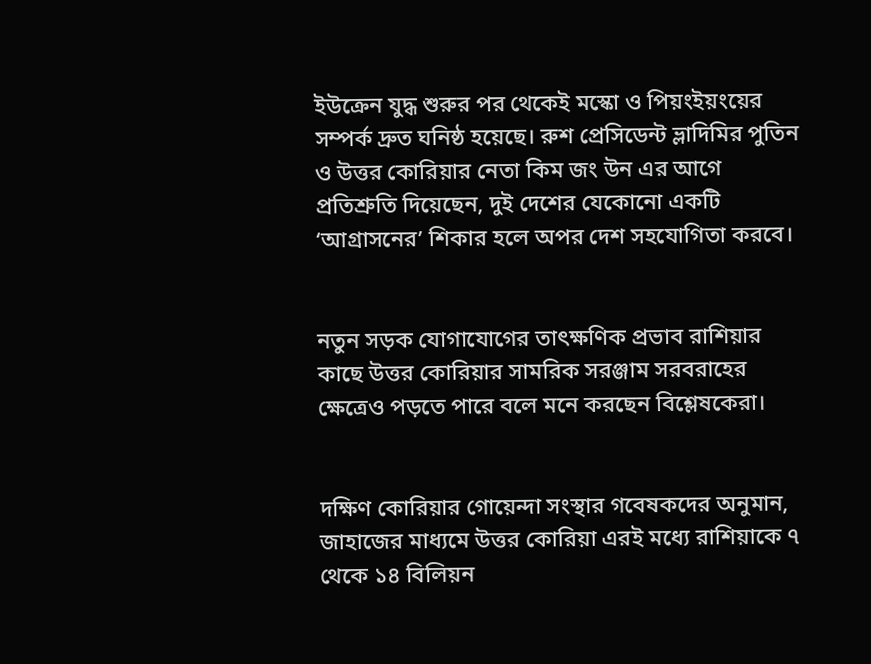ইউক্রেন যুদ্ধ শুরুর পর থেকেই মস্কো ও পিয়ংইয়ংয়ের সম্পর্ক দ্রুত ঘনিষ্ঠ হয়েছে। রুশ প্রেসিডেন্ট ভ্লাদিমির পুতিন ও উত্তর কোরিয়ার নেতা কিম জং উন এর আগে প্রতিশ্রুতি দিয়েছেন, দুই দেশের যেকোনো একটি ‘আগ্রাসনের’ শিকার হলে অপর দেশ সহযোগিতা করবে।


নতুন সড়ক যোগাযোগের তাৎক্ষণিক প্রভাব রাশিয়ার কাছে উত্তর কোরিয়ার সামরিক সরঞ্জাম সরবরাহের ক্ষেত্রেও পড়তে পারে বলে মনে করছেন বিশ্লেষকেরা।


দক্ষিণ কোরিয়ার গোয়েন্দা সংস্থার গবেষকদের অনুমান, জাহাজের মাধ্যমে উত্তর কোরিয়া এরই মধ্যে রাশিয়াকে ৭ থেকে ১৪ বিলিয়ন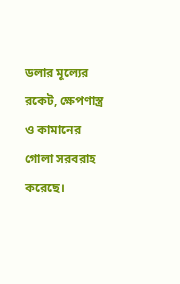ডলার মূল্যের রকেট, ক্ষেপণাস্ত্র ও কামানের গোলা সরবরাহ করেছে।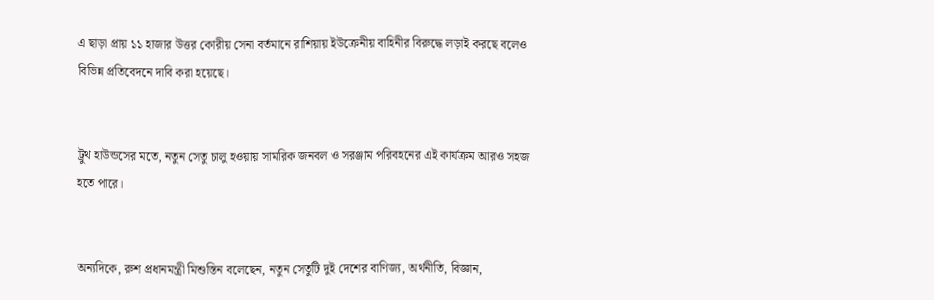এ ছাড়া প্রায় ১১ হাজার উত্তর কোরীয় সেনা বর্তমানে রাশিয়ায় ইউক্রেনীয় বাহিনীর বিরুদ্ধে লড়াই করছে বলেও বিভিন্ন প্রতিবেদনে দাবি করা হয়েছে।


ট্রুথ হাউন্ডসের মতে, নতুন সেতু চালু হওয়ায় সামরিক জনবল ও সরঞ্জাম পরিবহনের এই কার্যক্রম আরও সহজ হতে পারে।


অন্যদিকে, রুশ প্রধানমন্ত্রী মিশুস্তিন বলেছেন, নতুন সেতুটি দুই দেশের বাণিজ্য, অর্থনীতি, বিজ্ঞান,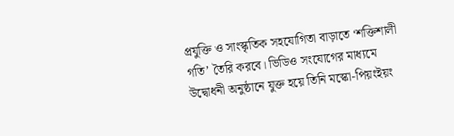প্রযুক্তি ও সাংস্কৃতিক সহযোগিতা বাড়াতে ‘শক্তিশালী গতি’ তৈরি করবে। ভিডিও সংযোগের মাধ্যমে উদ্বোধনী অনুষ্ঠানে যুক্ত হয়ে তিনি মস্কো-পিয়ংইয়ং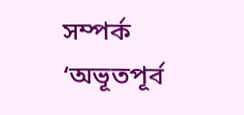সম্পর্ক ‘অভূতপূর্ব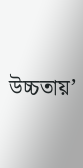উচ্চতায়’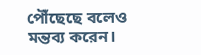পৌঁছেছে বলেও মন্তব্য করেন।